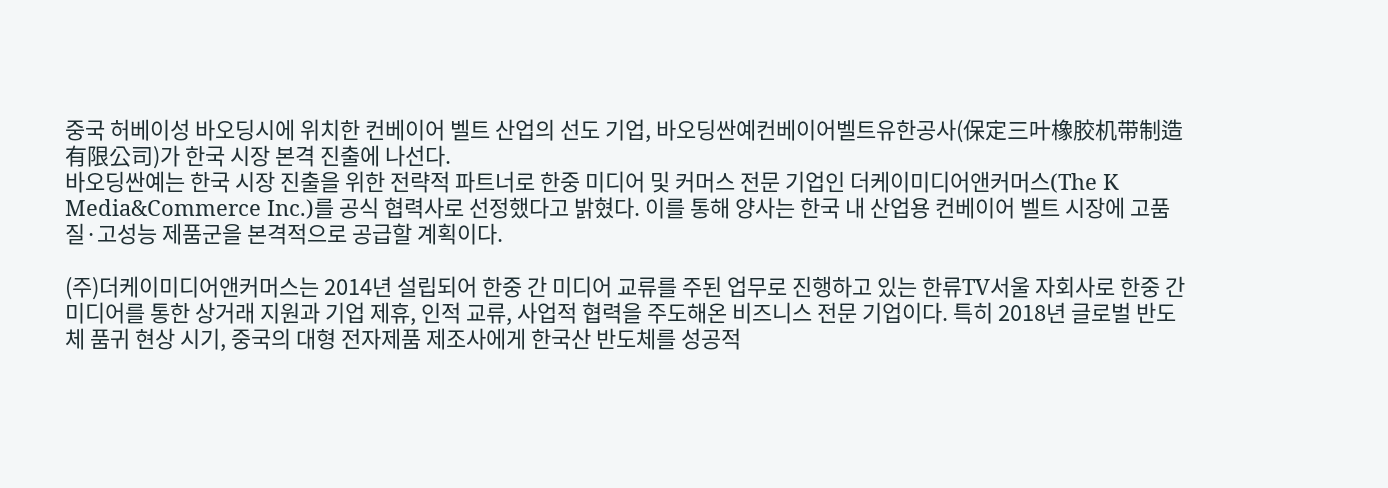중국 허베이성 바오딩시에 위치한 컨베이어 벨트 산업의 선도 기업, 바오딩싼예컨베이어벨트유한공사(保定三叶橡胶机带制造有限公司)가 한국 시장 본격 진출에 나선다.
바오딩싼예는 한국 시장 진출을 위한 전략적 파트너로 한중 미디어 및 커머스 전문 기업인 더케이미디어앤커머스(The K Media&Commerce Inc.)를 공식 협력사로 선정했다고 밝혔다. 이를 통해 양사는 한국 내 산업용 컨베이어 벨트 시장에 고품질·고성능 제품군을 본격적으로 공급할 계획이다.

(주)더케이미디어앤커머스는 2014년 설립되어 한중 간 미디어 교류를 주된 업무로 진행하고 있는 한류TV서울 자회사로 한중 간 미디어를 통한 상거래 지원과 기업 제휴, 인적 교류, 사업적 협력을 주도해온 비즈니스 전문 기업이다. 특히 2018년 글로벌 반도체 품귀 현상 시기, 중국의 대형 전자제품 제조사에게 한국산 반도체를 성공적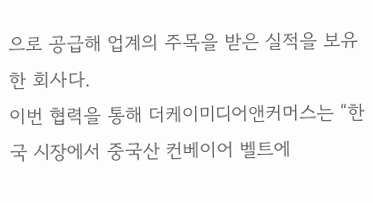으로 공급해 업계의 주목을 받은 실적을 보유한 회사다.
이번 협력을 통해 더케이미디어앤커머스는 “한국 시장에서 중국산 컨베이어 벨트에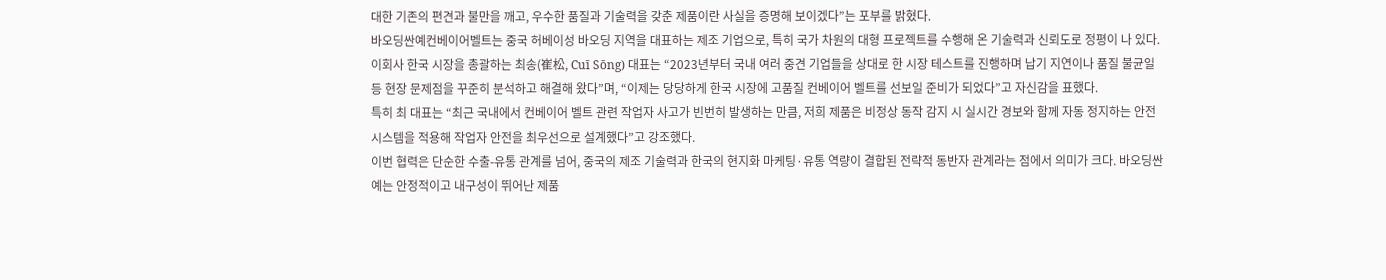대한 기존의 편견과 불만을 깨고, 우수한 품질과 기술력을 갖춘 제품이란 사실을 증명해 보이겠다”는 포부를 밝혔다.
바오딩싼예컨베이어벨트는 중국 허베이성 바오딩 지역을 대표하는 제조 기업으로, 특히 국가 차원의 대형 프로젝트를 수행해 온 기술력과 신뢰도로 정평이 나 있다. 이회사 한국 시장을 총괄하는 최송(崔松, Cuī Sōng) 대표는 “2023년부터 국내 여러 중견 기업들을 상대로 한 시장 테스트를 진행하며 납기 지연이나 품질 불균일 등 현장 문제점을 꾸준히 분석하고 해결해 왔다”며, “이제는 당당하게 한국 시장에 고품질 컨베이어 벨트를 선보일 준비가 되었다”고 자신감을 표했다.
특히 최 대표는 “최근 국내에서 컨베이어 벨트 관련 작업자 사고가 빈번히 발생하는 만큼, 저희 제품은 비정상 동작 감지 시 실시간 경보와 함께 자동 정지하는 안전 시스템을 적용해 작업자 안전을 최우선으로 설계했다”고 강조했다.
이번 협력은 단순한 수출-유통 관계를 넘어, 중국의 제조 기술력과 한국의 현지화 마케팅·유통 역량이 결합된 전략적 동반자 관계라는 점에서 의미가 크다. 바오딩싼예는 안정적이고 내구성이 뛰어난 제품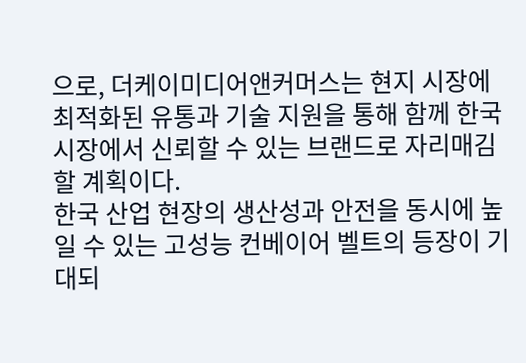으로, 더케이미디어앤커머스는 현지 시장에 최적화된 유통과 기술 지원을 통해 함께 한국 시장에서 신뢰할 수 있는 브랜드로 자리매김할 계획이다.
한국 산업 현장의 생산성과 안전을 동시에 높일 수 있는 고성능 컨베이어 벨트의 등장이 기대되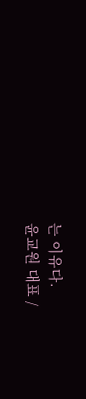는 이유다.
윤교원 대표 /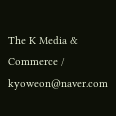The K Media & Commerce / kyoweon@naver.com